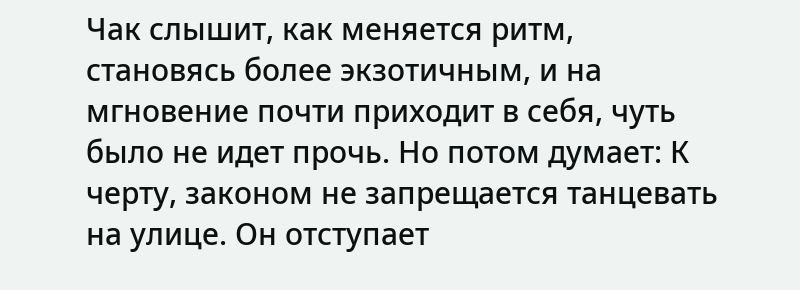Чак слышит, как меняется ритм, становясь более экзотичным, и на мгновение почти приходит в себя, чуть было не идет прочь. Но потом думает: К черту, законом не запрещается танцевать на улице. Он отступает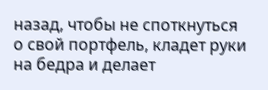назад, чтобы не споткнуться о свой портфель, кладет руки на бедра и делает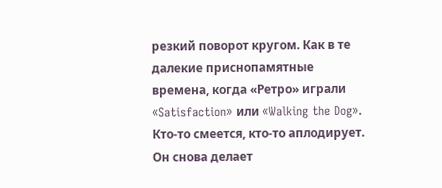резкий поворот кругом. Как в те далекие приснопамятные времена, когда «Ретро» играли «Satisfaction» или «Walking the Dog». Кто-то смеется, кто-то аплодирует. Он снова делает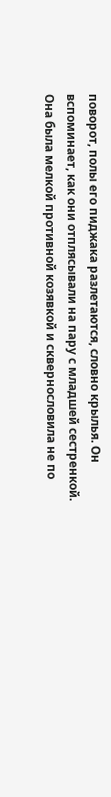поворот, полы его пиджака разлетаются, словно крылья. Он вспоминает, как они отплясывали на пару с младшей сестренкой. Она была мелкой противной козявкой и сквернословила не по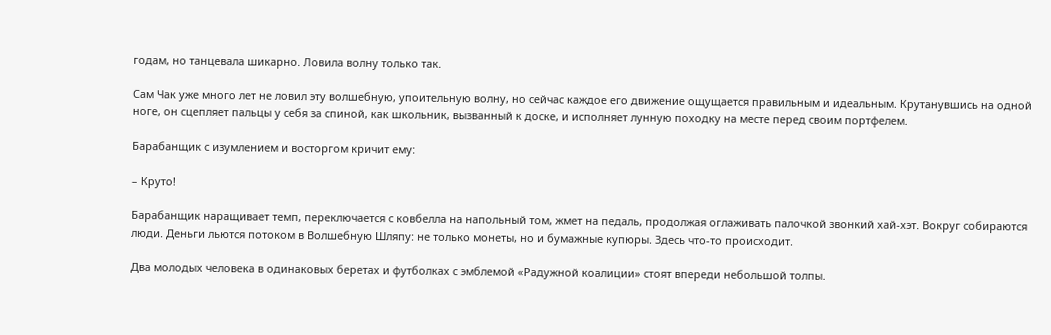годам, но танцевала шикарно. Ловила волну только так.

Сам Чак уже много лет не ловил эту волшебную, упоительную волну, но сейчас каждое его движение ощущается правильным и идеальным. Крутанувшись на одной ноге, он сцепляет пальцы у себя за спиной, как школьник, вызванный к доске, и исполняет лунную походку на месте перед своим портфелем.

Барабанщик с изумлением и восторгом кричит ему:

– Круто!

Барабанщик наращивает темп, переключается с ковбелла на напольный том, жмет на педаль, продолжая оглаживать палочкой звонкий хай-хэт. Вокруг собираются люди. Деньги льются потоком в Волшебную Шляпу: не только монеты, но и бумажные купюры. Здесь что-то происходит.

Два молодых человека в одинаковых беретах и футболках с эмблемой «Радужной коалиции» стоят впереди небольшой толпы.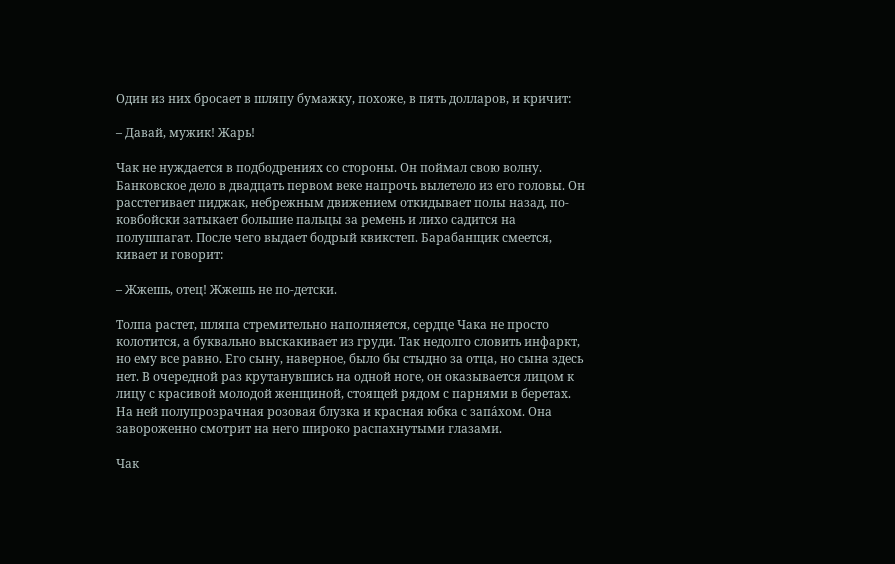Один из них бросает в шляпу бумажку, похоже, в пять долларов, и кричит:

– Давай, мужик! Жарь!

Чак не нуждается в подбодрениях со стороны. Он поймал свою волну. Банковское дело в двадцать первом веке напрочь вылетело из его головы. Он расстегивает пиджак, небрежным движением откидывает полы назад, по-ковбойски затыкает большие пальцы за ремень и лихо садится на полушпагат. После чего выдает бодрый квикстеп. Барабанщик смеется, кивает и говорит:

– Жжешь, отец! Жжешь не по-детски.

Толпа растет, шляпа стремительно наполняется, сердце Чака не просто колотится, а буквально выскакивает из груди. Так недолго словить инфаркт, но ему все равно. Его сыну, наверное, было бы стыдно за отца, но сына здесь нет. В очередной раз крутанувшись на одной ноге, он оказывается лицом к лицу с красивой молодой женщиной, стоящей рядом с парнями в беретах. На ней полупрозрачная розовая блузка и красная юбка с запа́хом. Она завороженно смотрит на него широко распахнутыми глазами.

Чак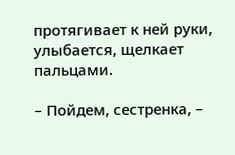протягивает к ней руки, улыбается, щелкает пальцами.

– Пойдем, сестренка, –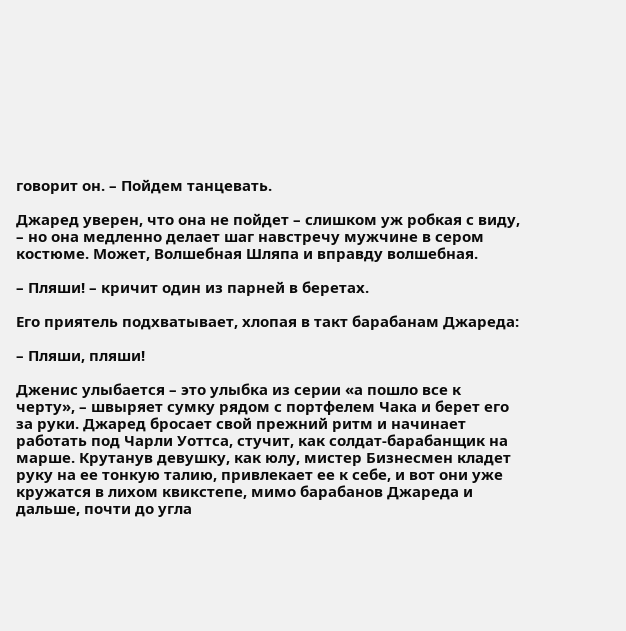говорит он. – Пойдем танцевать.

Джаред уверен, что она не пойдет – слишком уж робкая с виду, – но она медленно делает шаг навстречу мужчине в сером костюме. Может, Волшебная Шляпа и вправду волшебная.

– Пляши! – кричит один из парней в беретах.

Его приятель подхватывает, хлопая в такт барабанам Джареда:

– Пляши, пляши!

Дженис улыбается – это улыбка из серии «а пошло все к черту», – швыряет сумку рядом с портфелем Чака и берет его за руки. Джаред бросает свой прежний ритм и начинает работать под Чарли Уоттса, стучит, как солдат-барабанщик на марше. Крутанув девушку, как юлу, мистер Бизнесмен кладет руку на ее тонкую талию, привлекает ее к себе, и вот они уже кружатся в лихом квикстепе, мимо барабанов Джареда и дальше, почти до угла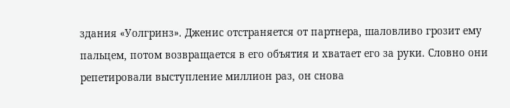здания «Уолгринз». Дженис отстраняется от партнера, шаловливо грозит ему пальцем, потом возвращается в его объятия и хватает его за руки. Словно они репетировали выступление миллион раз, он снова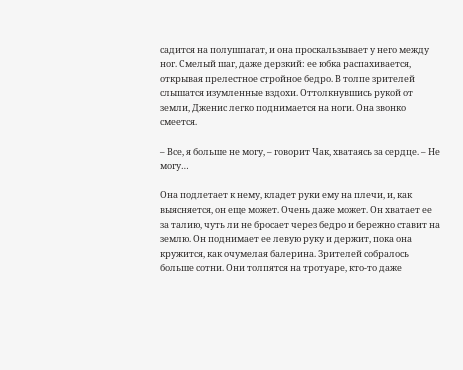садится на полушпагат, и она проскальзывает у него между ног. Смелый шаг, даже дерзкий: ее юбка распахивается, открывая прелестное стройное бедро. В толпе зрителей слышатся изумленные вздохи. Оттолкнувшись рукой от земли, Дженис легко поднимается на ноги. Она звонко смеется.

– Все, я больше не могу, – говорит Чак, хватаясь за сердце. – Не могу…

Она подлетает к нему, кладет руки ему на плечи, и, как выясняется, он еще может. Очень даже может. Он хватает ее за талию, чуть ли не бросает через бедро и бережно ставит на землю. Он поднимает ее левую руку и держит, пока она кружится, как очумелая балерина. Зрителей собралось больше сотни. Они толпятся на тротуаре, кто-то даже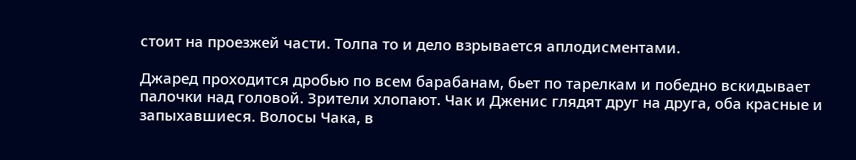стоит на проезжей части. Толпа то и дело взрывается аплодисментами.

Джаред проходится дробью по всем барабанам, бьет по тарелкам и победно вскидывает палочки над головой. Зрители хлопают. Чак и Дженис глядят друг на друга, оба красные и запыхавшиеся. Волосы Чака, в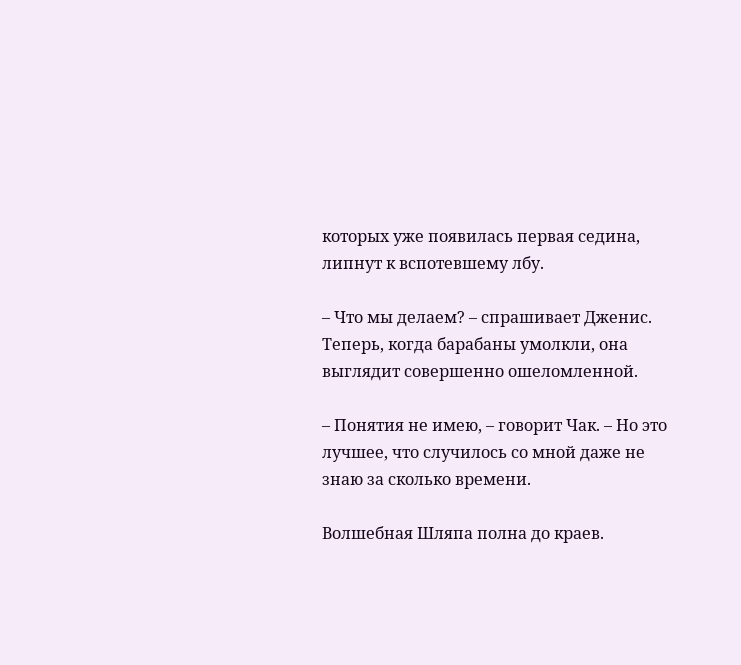которых уже появилась первая седина, липнут к вспотевшему лбу.

– Что мы делаем? – спрашивает Дженис. Теперь, когда барабаны умолкли, она выглядит совершенно ошеломленной.

– Понятия не имею, – говорит Чак. – Но это лучшее, что случилось со мной даже не знаю за сколько времени.

Волшебная Шляпа полна до краев.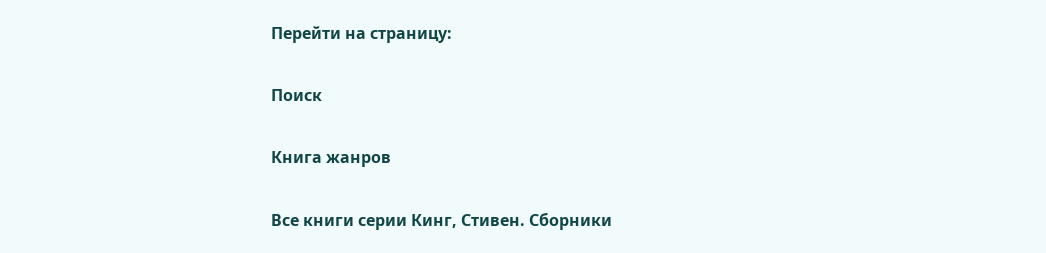Перейти на страницу:

Поиск

Книга жанров

Все книги серии Кинг, Стивен. Сборники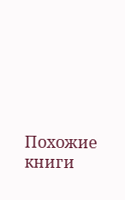Похожие книги